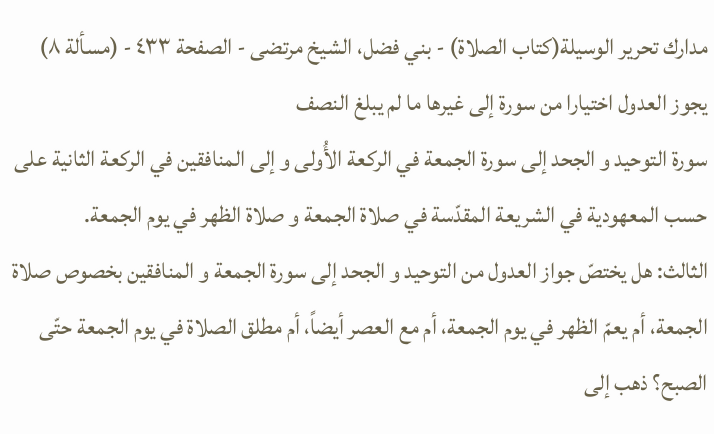مدارك تحرير الوسيلة(كتاب الصلاة) - بني فضل، الشيخ مرتضى - الصفحة ٤٣٣ - (مسألة ٨) يجوز العدول اختيارا من سورة إلى غيرها ما لم يبلغ النصف
سورة التوحيد و الجحد إلى سورة الجمعة في الركعة الأُولى و إلى المنافقين في الركعة الثانية على حسب المعهودية في الشريعة المقدّسة في صلاة الجمعة و صلاة الظهر في يوم الجمعة.
الثالث: هل يختصّ جواز العدول من التوحيد و الجحد إلى سورة الجمعة و المنافقين بخصوص صلاة الجمعة، أم يعمّ الظهر في يوم الجمعة، أم مع العصر أيضاً، أم مطلق الصلاة في يوم الجمعة حتّى الصبح؟ ذهب إلى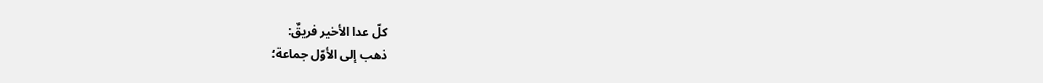كلّ عدا الأخير فريقٌ:
ذهب إلى الأوّل جماعة؛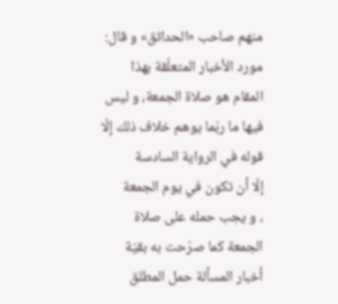منهم صاحب «الحدائق» و قال: مورد الأخبار المتعلّقة بهذا المقام هو صلاة الجمعة، و ليس فيها ما ربّما يوهم خلاف ذلك إلّا قوله في الرواية السادسة
إلّا أن تكون في يوم الجمعة
، و يجب حمله على صلاة الجمعة كما صرّحت به بقيّة أخبار المسألة حمل المطلق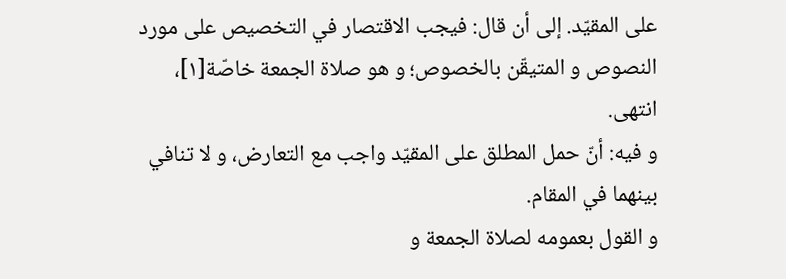على المقيّد. إلى أن قال: فيجب الاقتصار في التخصيص على مورد النصوص و المتيقّن بالخصوص؛ و هو صلاة الجمعة خاصّة[١]، انتهى.
و فيه: أنّ حمل المطلق على المقيّد واجب مع التعارض، و لا تنافي بينهما في المقام.
و القول بعمومه لصلاة الجمعة و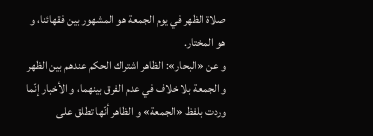صلاة الظهر في يوم الجمعة هو المشهور بين فقهائنا، و هو المختار.
و عن «البحار»: الظاهر اشتراك الحكم عندهم بين الظهر و الجمعة بلا خلاف في عدم الفرق بينهما، و الأخبار إنّما وردت بلفظ «الجمعة» و الظاهر أنّها تطلق على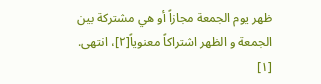ظهر يوم الجمعة مجازاً أو هي مشتركة بين الجمعة و الظهر اشتراكاً معنوياً[٢]، انتهى.
[١]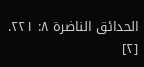الحدائق الناضرة ٨: ٢٢١.
[٢]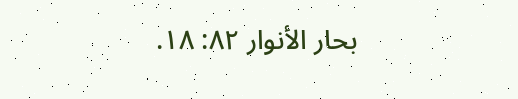بحار الأنوار ٨٢: ١٨.